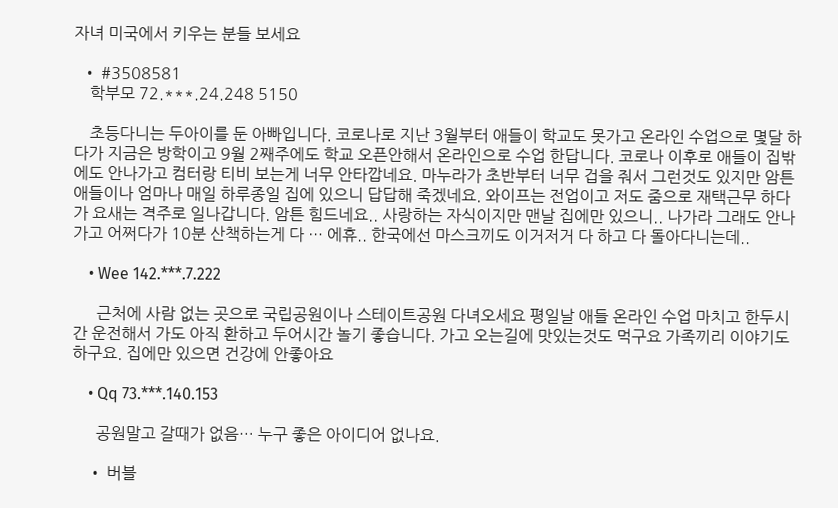자녀 미국에서 키우는 분들 보세요

  • #3508581
    학부모 72.***.24.248 5150

    초등다니는 두아이를 둔 아빠입니다. 코로나로 지난 3월부터 애들이 학교도 못가고 온라인 수업으로 몇달 하다가 지금은 방학이고 9월 2째주에도 학교 오픈안해서 온라인으로 수업 한답니다. 코로나 이후로 애들이 집밖에도 안나가고 컴터랑 티비 보는게 너무 안타깝네요. 마누라가 초반부터 너무 겁을 줘서 그런것도 있지만 암튼 애들이나 엄마나 매일 하루종일 집에 있으니 답답해 죽겠네요. 와이프는 전업이고 저도 줌으로 재택근무 하다가 요새는 격주로 일나갑니다. 암튼 힘드네요.. 사랑하는 자식이지만 맨날 집에만 있으니.. 나가라 그래도 안나가고 어쩌다가 10분 산책하는게 다 … 에휴.. 한국에선 마스크끼도 이거저거 다 하고 다 돌아다니는데..

    • Wee 142.***.7.222

      근처에 사람 없는 곳으로 국립공원이나 스테이트공원 다녀오세요 평일날 애들 온라인 수업 마치고 한두시간 운전해서 가도 아직 환하고 두어시간 놀기 좋습니다. 가고 오는길에 맛있는것도 먹구요 가족끼리 이야기도 하구요. 집에만 있으면 건강에 안좋아요

    • Qq 73.***.140.153

      공원말고 갈때가 없음… 누구 좋은 아이디어 없나요.

    • 버블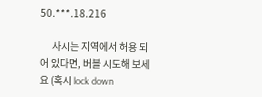50.***.18.216

      사시는 지역에서 허용 되어 있다면, 버블 시도해 보세요 (혹시 lock down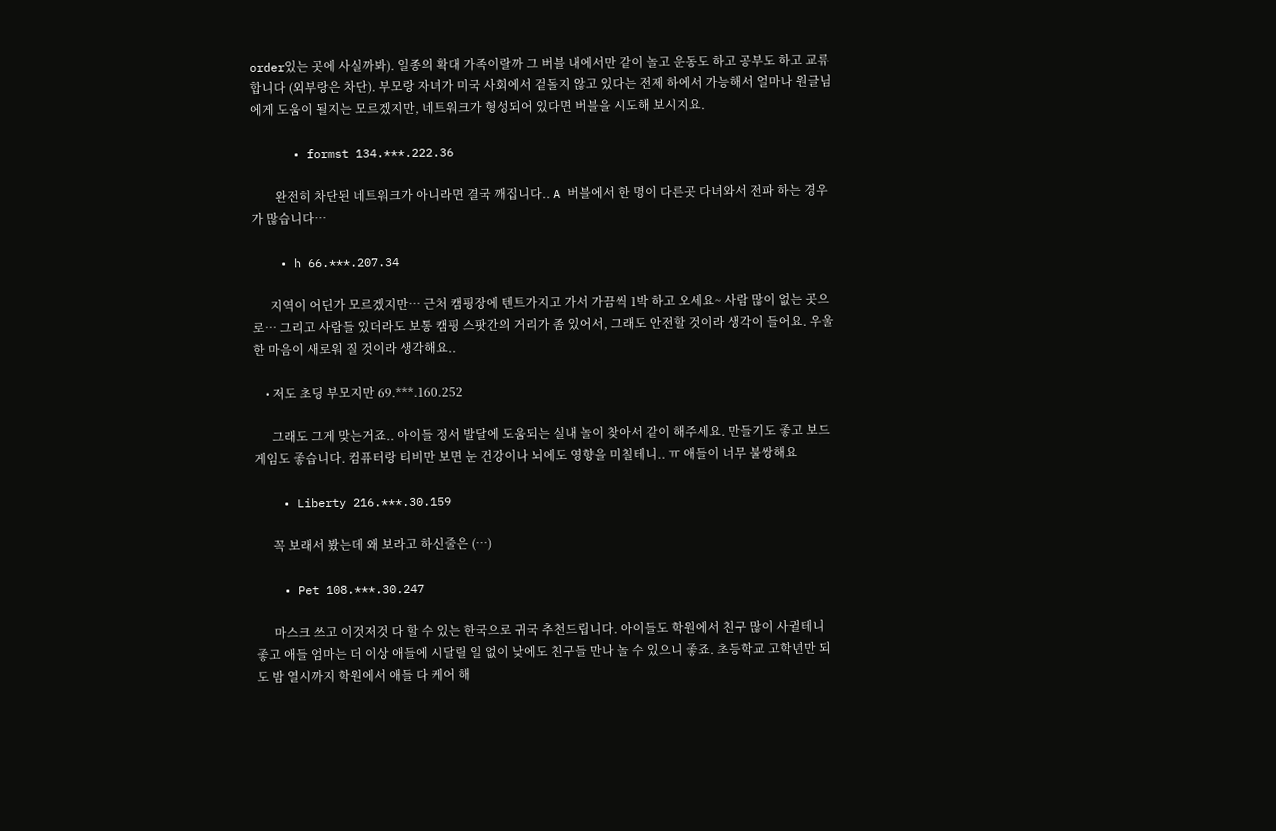order있는 곳에 사실까봐). 일종의 확대 가족이랄까 그 버블 내에서만 같이 놀고 운동도 하고 공부도 하고 교류합니다 (외부랑은 차단). 부모랑 자녀가 미국 사회에서 겉돌지 않고 있다는 전제 하에서 가능해서 얼마나 원글님에게 도움이 될지는 모르겠지만, 네트워크가 형성되어 있다면 버블을 시도해 보시지요.

      • formst 134.***.222.36

        완전히 차단된 네트워크가 아니라면 결국 깨집니다.. A 버블에서 한 명이 다른곳 다녀와서 전파 하는 경우가 많습니다…

    • h 66.***.207.34

      지역이 어딘가 모르겠지만… 근처 캠핑장에 텐트가지고 가서 가끔씩 1박 하고 오세요~ 사람 많이 없는 곳으로… 그리고 사람들 있더라도 보통 캠핑 스팟간의 거리가 좀 있어서, 그래도 안전할 것이라 생각이 들어요. 우울한 마음이 새로워 질 것이라 생각해요..

    • 저도 초딩 부모지만 69.***.160.252

      그래도 그게 맞는거죠.. 아이들 정서 발달에 도움되는 실내 놀이 찾아서 같이 해주세요. 만들기도 좋고 보드게임도 좋습니다. 컴퓨터랑 티비만 보면 눈 건강이나 뇌에도 영향을 미칠테니.. ㅠ 애들이 너무 불쌍해요

    • Liberty 216.***.30.159

      꼭 보래서 봤는데 왜 보라고 하신줄은 (…)

    • Pet 108.***.30.247

      마스크 쓰고 이것저것 다 할 수 있는 한국으로 귀국 추천드립니다. 아이들도 학원에서 친구 많이 사귈테니 좋고 애들 엄마는 더 이상 애들에 시달릴 일 없이 낮에도 친구들 만나 놀 수 있으니 좋죠. 초등학교 고학년만 되도 밤 열시까지 학원에서 애들 다 케어 해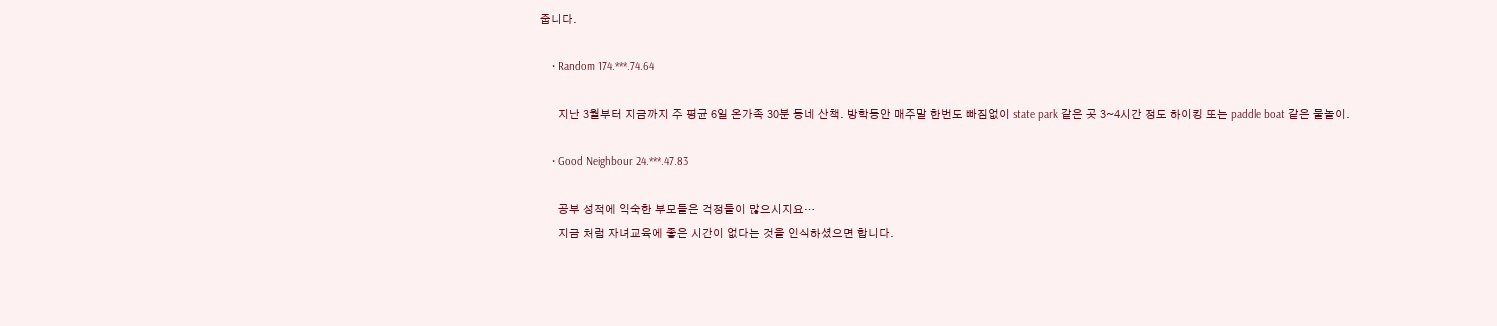줍니다.

    • Random 174.***.74.64

      지난 3월부터 지금까지 주 평균 6일 온가족 30분 동네 산책. 방학동안 매주말 한번도 빠짐없이 state park 같은 곳 3~4시간 정도 하이킹 또는 paddle boat 같은 물놀이.

    • Good Neighbour 24.***.47.83

      공부 성적에 익숙한 부모들은 걱정들이 많으시지요…
      지금 처럼 자녀교육에 좋은 시간이 없다는 것을 인식하셨으면 합니다.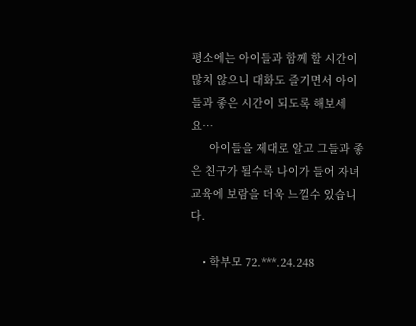평소에는 아이들과 함께 할 시간이 많치 않으니 대화도 즐기면서 아이들과 좋은 시간이 되도록 해보세요…
      아이들을 제대로 알고 그들과 좋은 친구가 될수록 나이가 들어 자녀교육에 보람을 더욱 느낄수 있습니다.

    • 학부모 72.***.24.248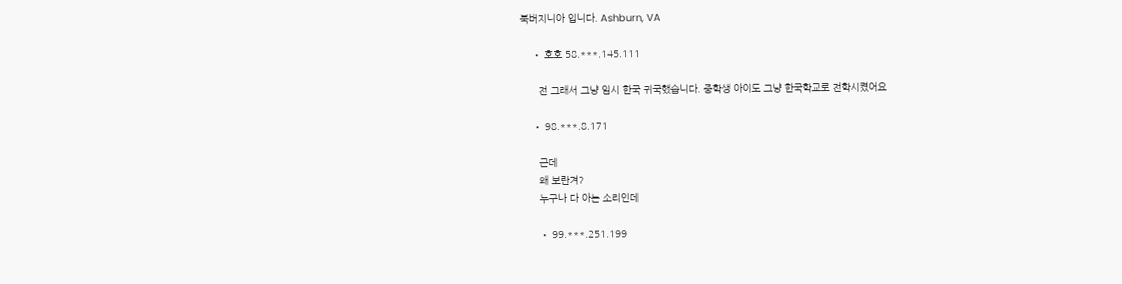북버지니아 입니다. Ashburn, VA

    • 호호 58.***.145.111

      전 그래서 그냥 임시 한국 귀국했습니다. 중학생 아이도 그냥 한국학교로 전학시켰어요

    • 98.***.8.171

      근데
      왜 보란겨?
      누구나 다 아는 소리인데

      • 99.***.251.199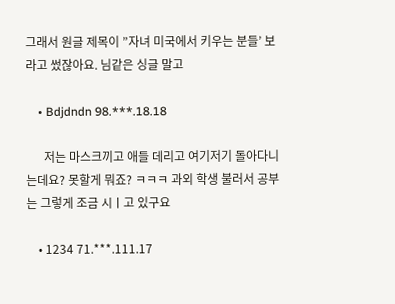그래서 원글 제목이 ”자녀 미국에서 키우는 분들’ 보라고 썼잖아요. 님같은 싱글 말고

    • Bdjdndn 98.***.18.18

      저는 마스크끼고 애들 데리고 여기저기 돌아다니는데요? 못할게 뭐죠? ㅋㅋㅋ 과외 학생 불러서 공부는 그렇게 조금 시ㅣ고 있구요

    • 1234 71.***.111.17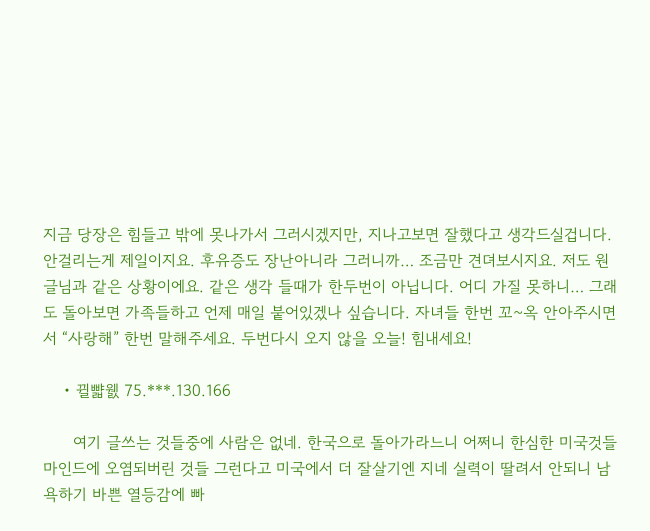지금 당장은 힘들고 밖에 못나가서 그러시겠지만, 지나고보면 잘했다고 생각드실겁니다. 안걸리는게 제일이지요. 후유증도 장난아니라 그러니까… 조금만 견뎌보시지요. 저도 원글님과 같은 상황이에요. 같은 생각 들때가 한두번이 아닙니다. 어디 가질 못하니… 그래도 돌아보면 가족들하고 언제 매일 붙어있겠나 싶습니다. 자녀들 한번 꼬~옥 안아주시면서 “사랑해” 한번 말해주세요. 두번다시 오지 않을 오늘! 힘내세요!

    • 뀔뺣웴 75.***.130.166

      여기 글쓰는 것들중에 사람은 없네. 한국으로 돌아가라느니 어쩌니 한심한 미국것들 마인드에 오염되버린 것들 그런다고 미국에서 더 잘살기엔 지네 실력이 딸려서 안되니 남 욕하기 바쁜 열등감에 빠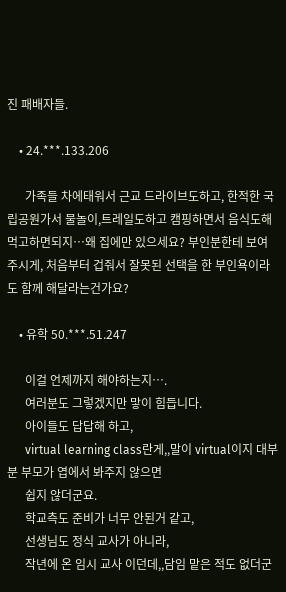진 패배자들.

    • 24.***.133.206

      가족들 차에태워서 근교 드라이브도하고, 한적한 국립공원가서 물놀이,트레일도하고 캠핑하면서 음식도해먹고하면되지…왜 집에만 있으세요? 부인분한테 보여주시게, 처음부터 겁줘서 잘못된 선택을 한 부인욕이라도 함께 해달라는건가요?

    • 유학 50.***.51.247

      이걸 언제까지 해야하는지….
      여러분도 그렇겠지만 맣이 힘듭니다.
      아이들도 답답해 하고,
      virtual learning class란게,,말이 virtual이지 대부분 부모가 엽에서 봐주지 않으면
      쉽지 않더군요.
      학교측도 준비가 너무 안된거 같고,
      선생님도 정식 교사가 아니라,
      작년에 온 임시 교사 이던데,,담임 맡은 적도 없더군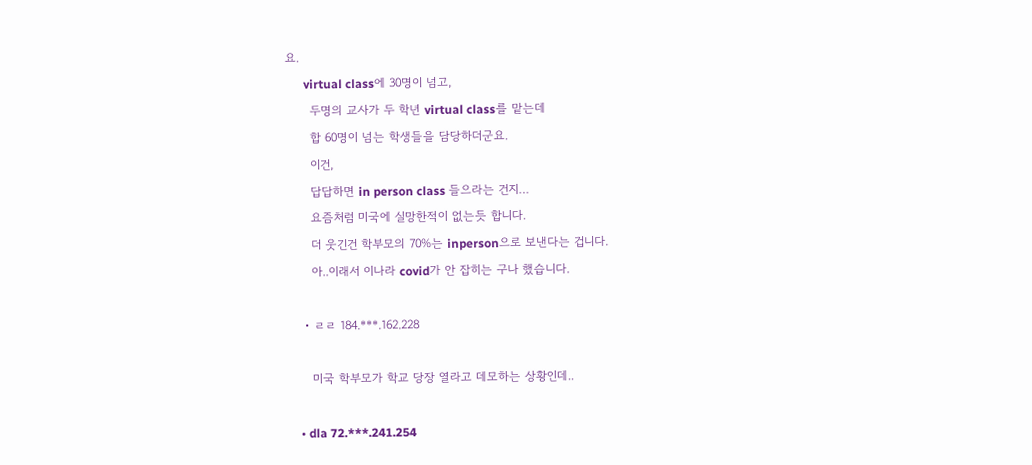요.
      virtual class에 30명이 넘고,
      두명의 교사가 두 학년 virtual class를 맡는데
      합 60명이 넘는 학생들을 담당하더군요.
      이건,
      답답하면 in person class 들으라는 건지…
      요즘처럼 미국에 실망한적이 없는듯 합니다.
      더 웃긴건 학부모의 70%는 inperson으로 보낸다는 겁니다.
      아..이래서 이나라 covid가 안 잡히는 구나 했습니다.

    • ㄹㄹ 184.***.162.228

      미국 학부모가 학교 당장 열라고 데모하는 상황인데..

    • dla 72.***.241.254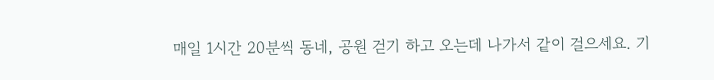매일 1시간 20분씩 동네, 공원 걷기 하고 오는데 나가서 같이 걸으세요. 기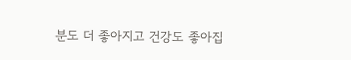분도 더 좋아지고 건강도 좋아집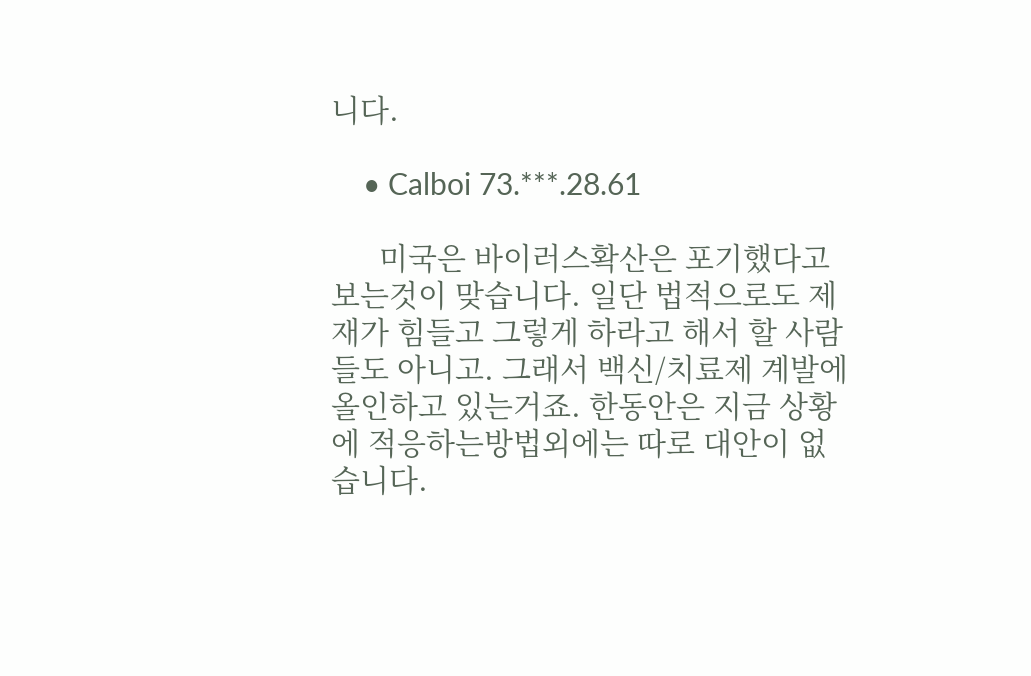니다.

    • Calboi 73.***.28.61

      미국은 바이러스확산은 포기했다고 보는것이 맞습니다. 일단 법적으로도 제재가 힘들고 그렇게 하라고 해서 할 사람들도 아니고. 그래서 백신/치료제 계발에 올인하고 있는거죠. 한동안은 지금 상황에 적응하는방법외에는 따로 대안이 없습니다.